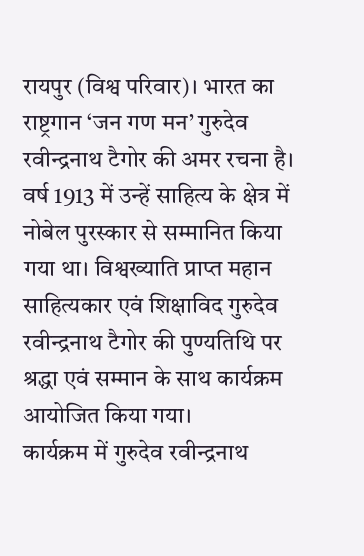रायपुर (विश्व परिवार)। भारत का राष्ट्रगान ‘जन गण मन’ गुरुदेव रवीन्द्रनाथ टैगोर की अमर रचना है। वर्ष 1913 में उन्हें साहित्य के क्षेत्र में नोबेल पुरस्कार से सम्मानित किया गया था। विश्वख्याति प्राप्त महान साहित्यकार एवं शिक्षाविद गुरुदेव रवीन्द्रनाथ टैगोर की पुण्यतिथि पर श्रद्धा एवं सम्मान के साथ कार्यक्रम आयोजित किया गया।
कार्यक्रम में गुरुदेव रवीन्द्रनाथ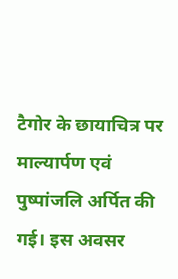टैगोर के छायाचित्र पर माल्यार्पण एवं पुष्पांजलि अर्पित की गई। इस अवसर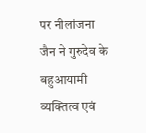पर नीलांजना जैन ने गुरुदेव के बहुआयामी व्यक्तित्व एवं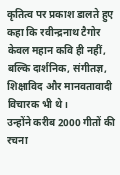कृतित्व पर प्रकाश डालते हुए कहा कि रवीन्द्रनाथ टैगोर केवल महान कवि ही नहीं, बल्कि दार्शनिक, संगीतज्ञ, शिक्षाविद और मानवतावादी विचारक भी थे।
उन्होंने करीब 2000 गीतों की रचना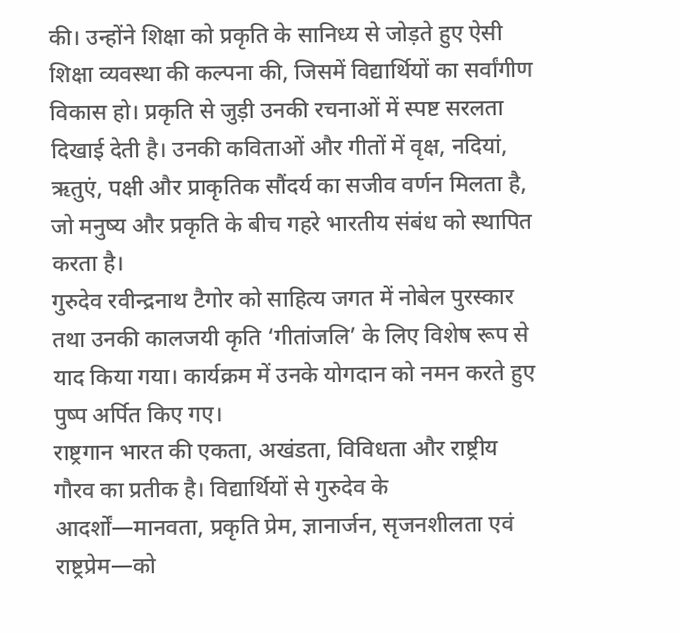की। उन्होंने शिक्षा को प्रकृति के सानिध्य से जोड़ते हुए ऐसी शिक्षा व्यवस्था की कल्पना की, जिसमें विद्यार्थियों का सर्वांगीण विकास हो। प्रकृति से जुड़ी उनकी रचनाओं में स्पष्ट सरलता दिखाई देती है। उनकी कविताओं और गीतों में वृक्ष, नदियां, ऋतुएं, पक्षी और प्राकृतिक सौंदर्य का सजीव वर्णन मिलता है, जो मनुष्य और प्रकृति के बीच गहरे भारतीय संबंध को स्थापित करता है।
गुरुदेव रवीन्द्रनाथ टैगोर को साहित्य जगत में नोबेल पुरस्कार तथा उनकी कालजयी कृति ‘गीतांजलि’ के लिए विशेष रूप से याद किया गया। कार्यक्रम में उनके योगदान को नमन करते हुए पुष्प अर्पित किए गए।
राष्ट्रगान भारत की एकता, अखंडता, विविधता और राष्ट्रीय गौरव का प्रतीक है। विद्यार्थियों से गुरुदेव के आदर्शों—मानवता, प्रकृति प्रेम, ज्ञानार्जन, सृजनशीलता एवं राष्ट्रप्रेम—को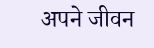अपने जीवन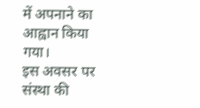में अपनाने का आह्वान किया गया।
इस अवसर पर संस्था की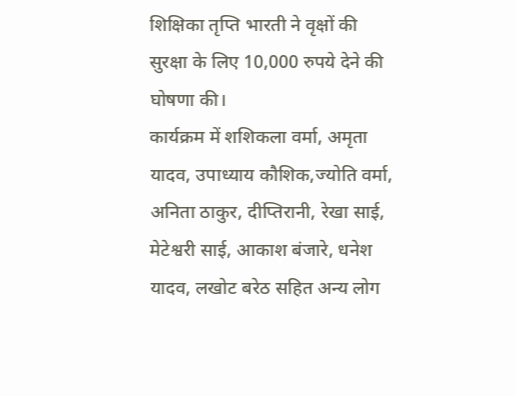शिक्षिका तृप्ति भारती ने वृक्षों की सुरक्षा के लिए 10,000 रुपये देने की घोषणा की।
कार्यक्रम में शशिकला वर्मा, अमृता यादव, उपाध्याय कौशिक,ज्योति वर्मा, अनिता ठाकुर, दीप्तिरानी, रेखा साई, मेटेश्वरी साई, आकाश बंजारे, धनेश यादव, लखोट बरेठ सहित अन्य लोग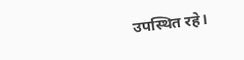उपस्थित रहे।